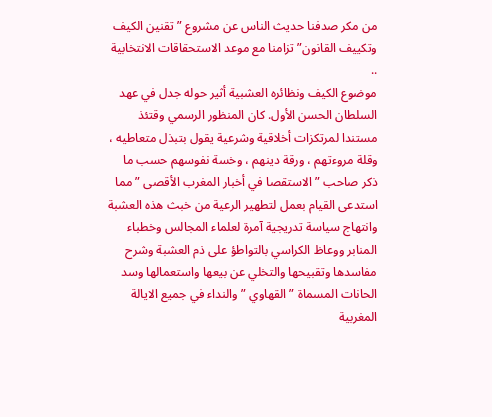من مكر صدفنا حديث الناس عن مشروع ” تقنين الكيف وتكييف القانون” تزامنا مع موعد الاستحقاقات الانتخابية ..
موضوع الكيف ونظائره العشبية أثير حوله جدل في عهد السلطان الحسن الأول. كان المنظور الرسمي وقتئذ مستندا لمرتكزات أخلاقية وشرعية يقول بتبذل متعاطيه ، وقلة مروءتهم ، ورقة دينهم ، وخسة نفوسهم حسب ما ذكر صاحب ” الاستقصا في أخبار المغرب الأقصى ” مما استدعى القيام بعمل لتطهير الرعية من خبث هذه العشبة وانتهاج سياسة تدريجية آمرة لعلماء المجالس وخطباء المنابر ووعاظ الكراسي بالتواطؤ على ذم العشبة وشرح مفاسدها وتقبيحها والتخلي عن بيعها واستعمالها وسد الحانات المسماة ” القهاوي ” والنداء في جميع الايالة المغربية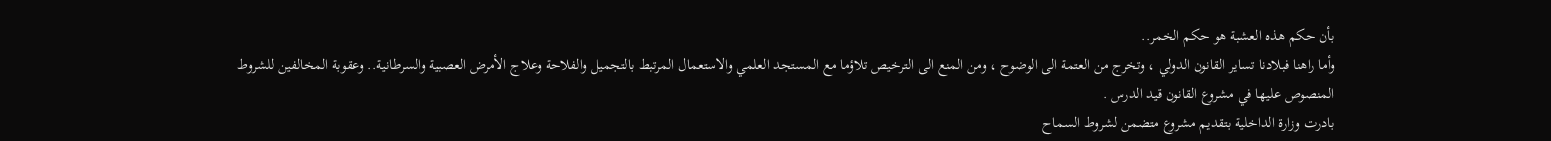بأن حكم هذه العشبة هو حكم الخمر..
وأما راهنا فبلادنا تساير القانون الدولي ، وتخرج من العتمة الى الوضوح ، ومن المنع الى الترخيص تلاؤما مع المستجد العلمي والاستعمال المرتبط بالتجميل والفلاحة وعلاج الأمرض العصبية والسرطانية.. وعقوبة المخالفين للشروط المنصوص عليها في مشروع القانون قيد الدرس .
بادرت وزارة الداخلية بتقديم مشروع متضمن لشروط السماح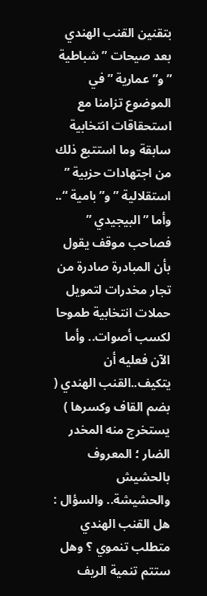بتقنين القنب الهندي بعد صيحات ” شباطية ” و” عمارية ” في الموضوع تزامنا مع استحقاقات انتخابية سابقة وما استتبع ذلك من اجتهادات حزبية ” استقلالية ” و” بامية “.. وأما ” البيجيدي ” فصاحب موقف يقول بأن المبادرة صادرة من تجار مخدرات لتمويل حملات انتخابية طموحا لكسب أصوات.. وأما الآن فعليه أن يتكيف..القنب الهندي ( بضم القاف وكسرها ) يستخرج منه المخدر الضار ؛ المعروف بالحشيش والحشيشة.. والسؤال : هل القنب الهندي متطلب تنموي ؟ وهل ستتم تنمية الريف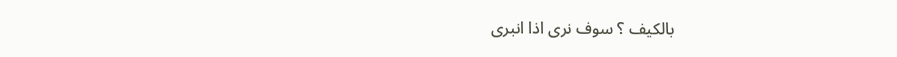بالكيف ؟ سوف نرى اذا انبرى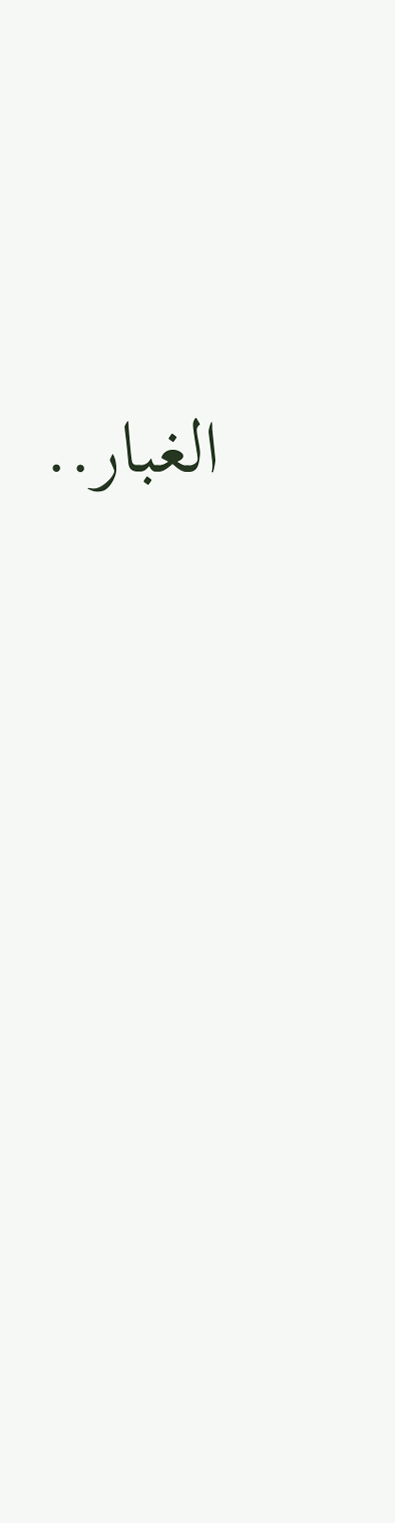الغبار..